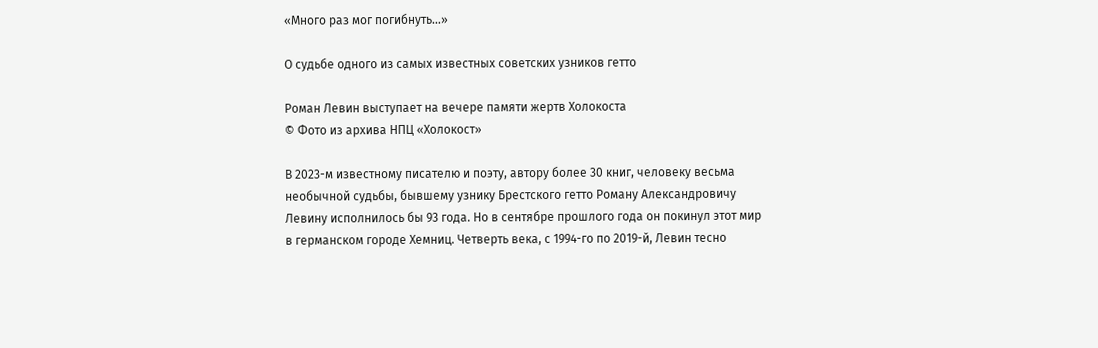«Много раз мог погибнуть…»

О судьбе одного из самых известных советских узников гетто

Роман Левин выступает на вечере памяти жертв Холокоста
© Фото из архива НПЦ «Холокост»

В 2023-м известному писателю и поэту, автору более 30 книг, человеку весьма необычной судьбы, бывшему узнику Брестского гетто Роману Александровичу Левину исполнилось бы 93 года. Но в сентябре прошлого года он покинул этот мир в германском городе Хемниц. Четверть века, с 1994-го по 2019-й, Левин тесно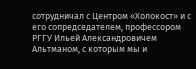сотрудничал с Центром «Холокост» и с его сопредседателем, профессором РГГУ Ильей Александровичем Альтманом, с которым мы и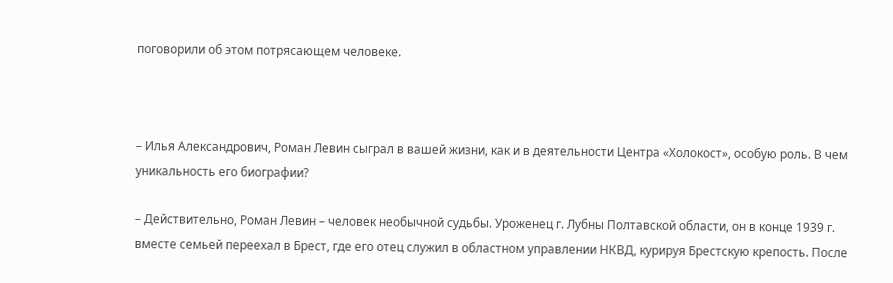поговорили об этом потрясающем человеке.



– Илья Александрович, Роман Левин сыграл в вашей жизни, как и в деятельности Центра «Холокост», особую роль. В чем уникальность его биографии?

– Действительно, Роман Левин – человек необычной судьбы. Уроженец г. Лубны Полтавской области, он в конце 1939 г. вместе семьей переехал в Брест, где его отец служил в областном управлении НКВД, курируя Брестскую крепость. После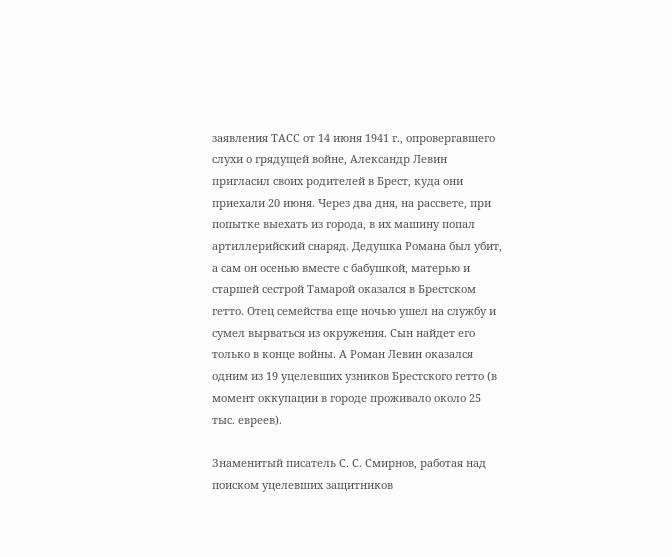заявления ТАСС от 14 июня 1941 г., опровергавшего слухи о грядущей войне, Александр Левин пригласил своих родителей в Брест, куда они приехали 20 июня. Через два дня, на рассвете, при попытке выехать из города, в их машину попал артиллерийский снаряд. Дедушка Романа был убит, а сам он осенью вместе с бабушкой, матерью и старшей сестрой Тамарой оказался в Брестском гетто. Отец семейства еще ночью ушел на службу и сумел вырваться из окружения. Сын найдет его только в конце войны. А Роман Левин оказался одним из 19 уцелевших узников Брестского гетто (в момент оккупации в городе проживало около 25 тыс. евреев).

Знаменитый писатель С. С. Смирнов, работая над поиском уцелевших защитников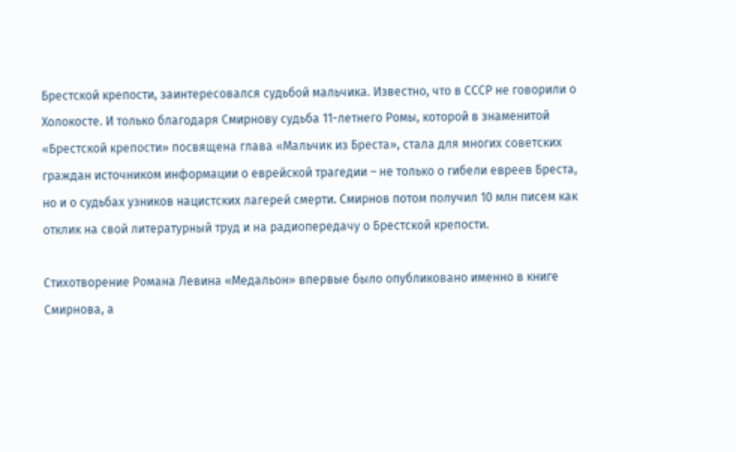Брестской крепости, заинтересовался судьбой мальчика. Известно, что в СССР не говорили о Холокосте. И только благодаря Смирнову судьба 11-летнего Ромы, которой в знаменитой «Брестской крепости» посвящена глава «Мальчик из Бреста», стала для многих советских граждан источником информации о еврейской трагедии – не только о гибели евреев Бреста, но и о судьбах узников нацистских лагерей смерти. Смирнов потом получил 10 млн писем как отклик на свой литературный труд и на радиопередачу о Брестской крепости.

Стихотворение Романа Левина «Медальон» впервые было опубликовано именно в книге Смирнова, а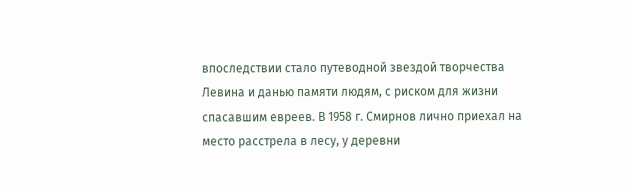впоследствии стало путеводной звездой творчества Левина и данью памяти людям, с риском для жизни спасавшим евреев. В 1958 г. Смирнов лично приехал на место расстрела в лесу, у деревни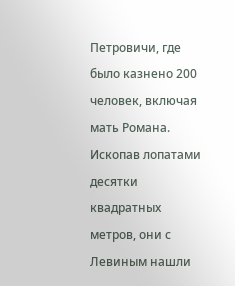Петровичи, где было казнено 200 человек, включая мать Романа. Ископав лопатами десятки квадратных метров, они с Левиным нашли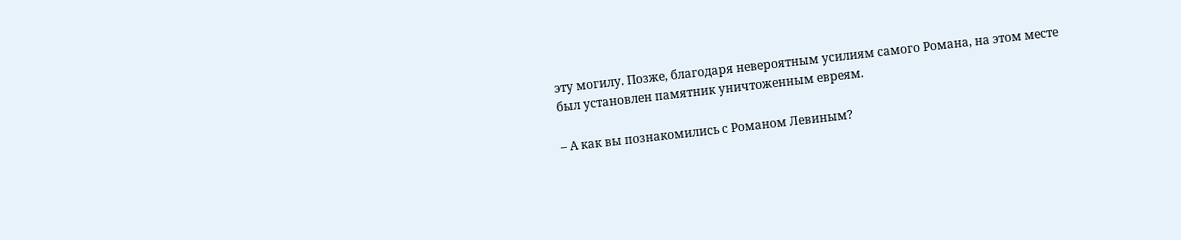эту могилу. Позже, благодаря невероятным усилиям самого Романа, на этом месте был установлен памятник уничтоженным евреям.

– А как вы познакомились с Романом Левиным?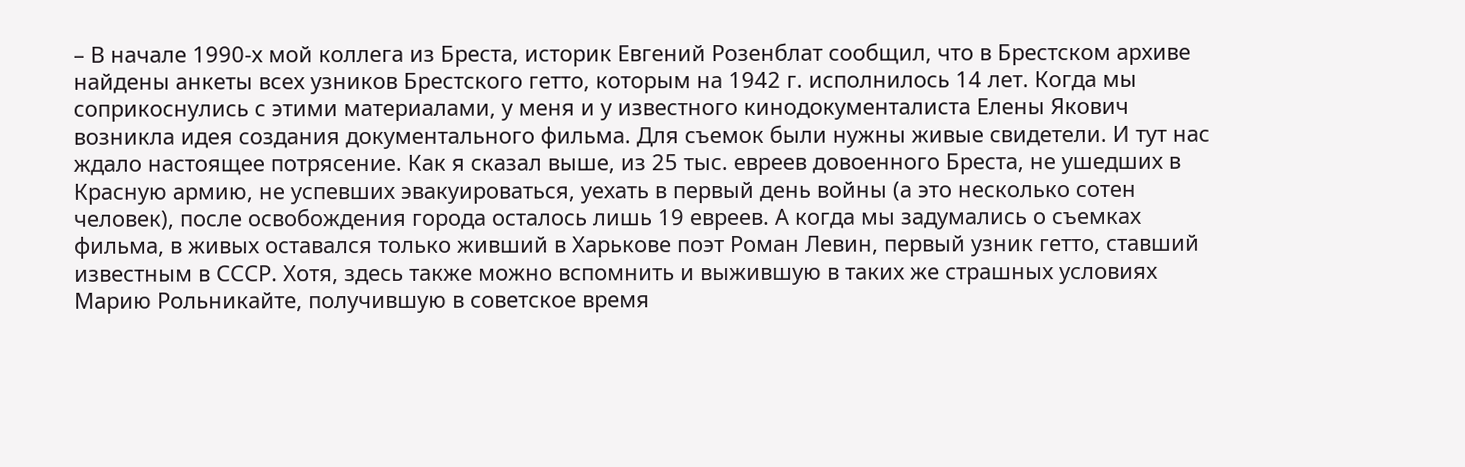– В начале 1990-х мой коллега из Бреста, историк Евгений Розенблат сообщил, что в Брестском архиве найдены анкеты всех узников Брестского гетто, которым на 1942 г. исполнилось 14 лет. Когда мы соприкоснулись с этими материалами, у меня и у известного кинодокументалиста Елены Якович возникла идея создания документального фильма. Для съемок были нужны живые свидетели. И тут нас ждало настоящее потрясение. Как я сказал выше, из 25 тыс. евреев довоенного Бреста, не ушедших в Красную армию, не успевших эвакуироваться, уехать в первый день войны (а это несколько сотен человек), после освобождения города осталось лишь 19 евреев. А когда мы задумались о съемках фильма, в живых оставался только живший в Харькове поэт Роман Левин, первый узник гетто, ставший известным в СССР. Хотя, здесь также можно вспомнить и выжившую в таких же страшных условиях Марию Рольникайте, получившую в советское время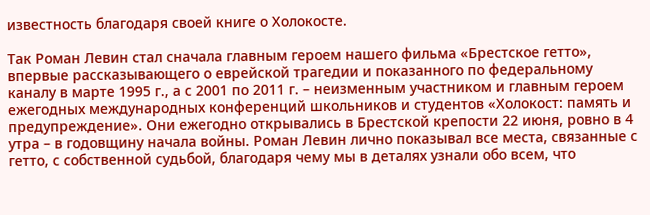известность благодаря своей книге о Холокосте.

Так Роман Левин стал сначала главным героем нашего фильма «Брестское гетто», впервые рассказывающего о еврейской трагедии и показанного по федеральному каналу в марте 1995 г., а с 2001 по 2011 г. – неизменным участником и главным героем ежегодных международных конференций школьников и студентов «Холокост: память и предупреждение». Они ежегодно открывались в Брестской крепости 22 июня, ровно в 4 утра – в годовщину начала войны. Роман Левин лично показывал все места, связанные с гетто, с собственной судьбой, благодаря чему мы в деталях узнали обо всем, что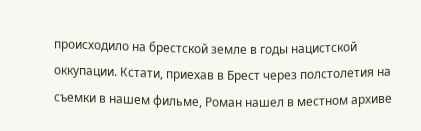происходило на брестской земле в годы нацистской оккупации. Кстати, приехав в Брест через полстолетия на съемки в нашем фильме, Роман нашел в местном архиве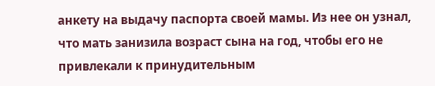анкету на выдачу паспорта своей мамы. Из нее он узнал, что мать занизила возраст сына на год, чтобы его не привлекали к принудительным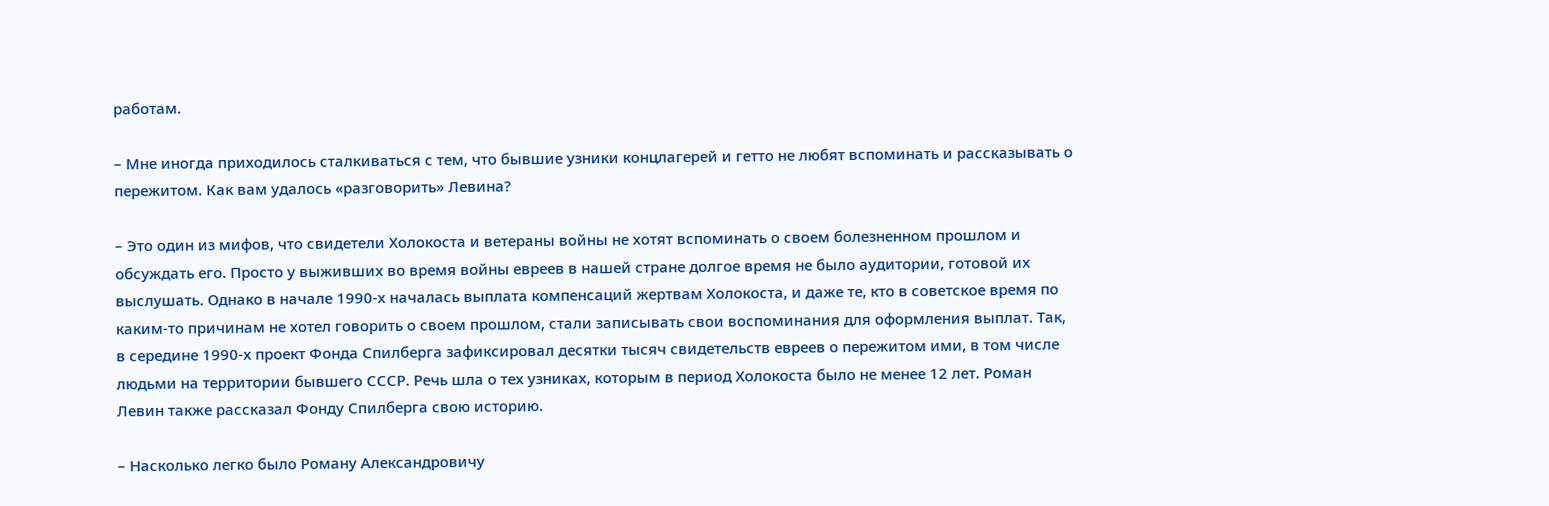работам.

– Мне иногда приходилось сталкиваться с тем, что бывшие узники концлагерей и гетто не любят вспоминать и рассказывать о пережитом. Как вам удалось «разговорить» Левина?

– Это один из мифов, что свидетели Холокоста и ветераны войны не хотят вспоминать о своем болезненном прошлом и обсуждать его. Просто у выживших во время войны евреев в нашей стране долгое время не было аудитории, готовой их выслушать. Однако в начале 1990-х началась выплата компенсаций жертвам Холокоста, и даже те, кто в советское время по каким-то причинам не хотел говорить о своем прошлом, стали записывать свои воспоминания для оформления выплат. Так, в середине 1990-х проект Фонда Спилберга зафиксировал десятки тысяч свидетельств евреев о пережитом ими, в том числе людьми на территории бывшего СССР. Речь шла о тех узниках, которым в период Холокоста было не менее 12 лет. Роман Левин также рассказал Фонду Спилберга свою историю.

– Насколько легко было Роману Александровичу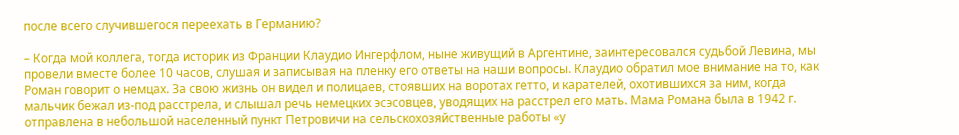после всего случившегося переехать в Германию?

– Когда мой коллега, тогда историк из Франции Клаудио Ингерфлом, ныне живущий в Аргентине, заинтересовался судьбой Левина, мы провели вместе более 10 часов, слушая и записывая на пленку его ответы на наши вопросы. Клаудио обратил мое внимание на то, как Роман говорит о немцах. За свою жизнь он видел и полицаев, стоявших на воротах гетто, и карателей, охотившихся за ним, когда мальчик бежал из-под расстрела, и слышал речь немецких эсэсовцев, уводящих на расстрел его мать. Мама Романа была в 1942 г. отправлена в небольшой населенный пункт Петровичи на сельскохозяйственные работы «у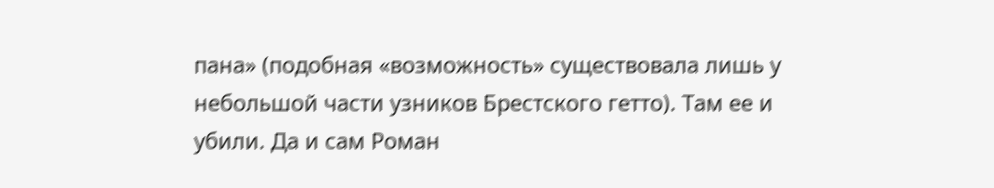пана» (подобная «возможность» существовала лишь у небольшой части узников Брестского гетто). Там ее и убили. Да и сам Роман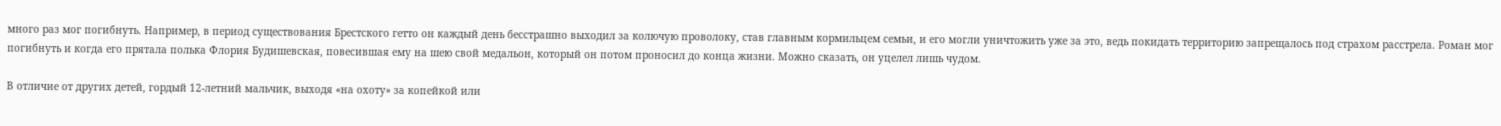много раз мог погибнуть. Например, в период существования Брестского гетто он каждый день бесстрашно выходил за колючую проволоку, став главным кормильцем семьи, и его могли уничтожить уже за это, ведь покидать территорию запрещалось под страхом расстрела. Роман мог погибнуть и когда его прятала полька Флория Будишевская, повесившая ему на шею свой медальон, который он потом проносил до конца жизни. Можно сказать, он уцелел лишь чудом.

В отличие от других детей, гордый 12-летний мальчик, выходя «на охоту» за копейкой или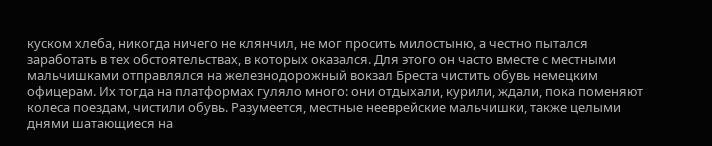куском хлеба, никогда ничего не клянчил, не мог просить милостыню, а честно пытался заработать в тех обстоятельствах, в которых оказался. Для этого он часто вместе с местными мальчишками отправлялся на железнодорожный вокзал Бреста чистить обувь немецким офицерам. Их тогда на платформах гуляло много: они отдыхали, курили, ждали, пока поменяют колеса поездам, чистили обувь. Разумеется, местные нееврейские мальчишки, также целыми днями шатающиеся на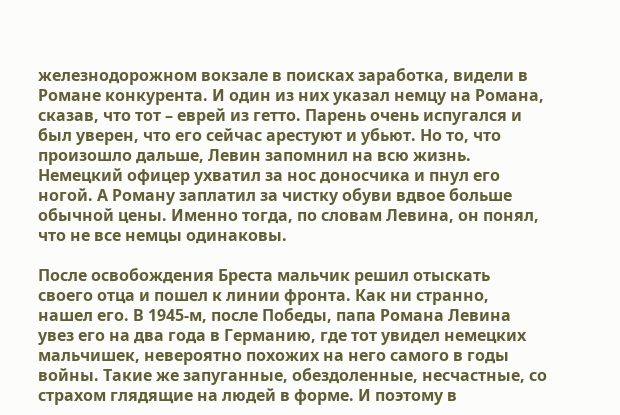железнодорожном вокзале в поисках заработка, видели в Романе конкурента. И один из них указал немцу на Романа, сказав, что тот – еврей из гетто. Парень очень испугался и был уверен, что его сейчас арестуют и убьют. Но то, что произошло дальше, Левин запомнил на всю жизнь. Немецкий офицер ухватил за нос доносчика и пнул его ногой. А Роману заплатил за чистку обуви вдвое больше обычной цены. Именно тогда, по словам Левинa, он понял, что не все немцы одинаковы.

После освобождения Бреста мальчик решил отыскать своего отца и пошел к линии фронта. Как ни странно, нашел его. В 1945-м, после Победы, папа Романа Левина увез его на два года в Германию, где тот увидел немецких мальчишек, невероятно похожих на него самого в годы войны. Такие же запуганные, обездоленные, несчастные, со страхом глядящие на людей в форме. И поэтому в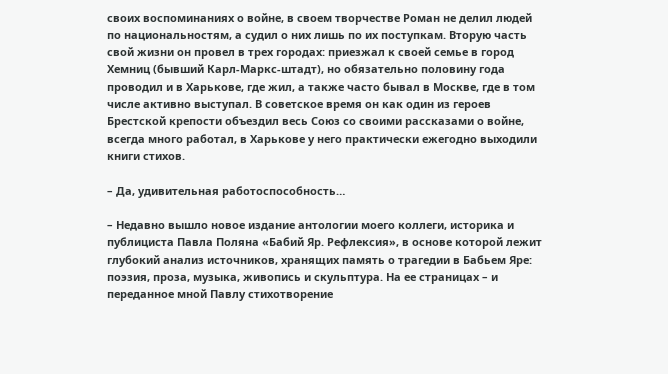своих воспоминаниях о войне, в своем творчестве Роман не делил людей по национальностям, а судил о них лишь по их поступкам. Вторую часть свой жизни он провел в трех городах: приезжал к своей семье в город Хемниц (бывший Карл-Маркс-штадт), но обязательно половину года проводил и в Харькове, где жил, а также часто бывал в Москве, где в том числе активно выступал. В советское время он как один из героев Брестской крепости объездил весь Союз со своими рассказами о войне, всегда много работал, в Харькове у него практически ежегодно выходили книги стихов.

– Да, удивительная работоспособность…

– Недавно вышло новое издание антологии моего коллеги, историка и публициста Павла Поляна «Бабий Яр. Рефлексия», в основе которой лежит глубокий анализ источников, хранящих память о трагедии в Бабьем Яре: поэзия, проза, музыка, живопись и скульптура. На ее страницах – и переданное мной Павлу стихотворение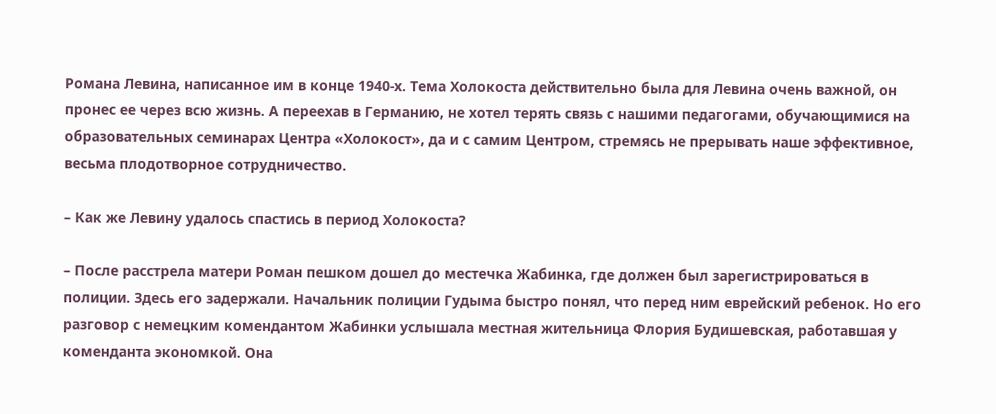Романа Левина, написанное им в конце 1940-х. Тема Холокоста действительно была для Левина очень важной, он пронес ее через всю жизнь. А переехав в Германию, не хотел терять связь с нашими педагогами, обучающимися на образовательных семинарах Центра «Холокост», да и с самим Центром, стремясь не прерывать наше эффективное, весьма плодотворное сотрудничество.

– Как же Левину удалось спастись в период Холокоста?

– После расстрела матери Роман пешком дошел до местечка Жабинка, где должен был зарегистрироваться в полиции. Здесь его задержали. Начальник полиции Гудыма быстро понял, что перед ним еврейский ребенок. Но его разговор с немецким комендантом Жабинки услышала местная жительница Флория Будишевская, работавшая у коменданта экономкой. Она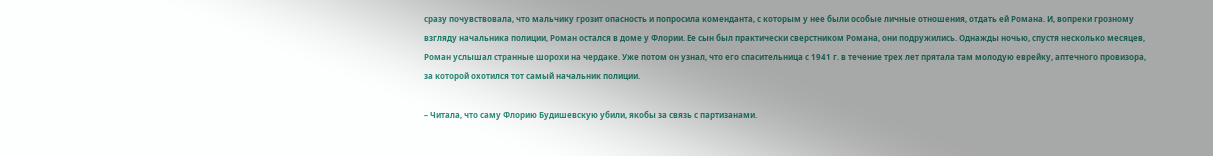сразу почувствовала, что мальчику грозит опасность и попросила коменданта, с которым у нее были особые личные отношения, отдать ей Романа. И, вопреки грозному взгляду начальника полиции, Роман остался в доме у Флории. Ее сын был практически сверстником Романа, они подружились. Однажды ночью, спустя несколько месяцев, Роман услышал странные шорохи на чердаке. Уже потом он узнал, что его спасительница с 1941 г. в течение трех лет прятала там молодую еврейку, аптечного провизора, за которой охотился тот самый начальник полиции.

– Читала, что саму Флорию Будишевскую убили, якобы за связь с партизанами.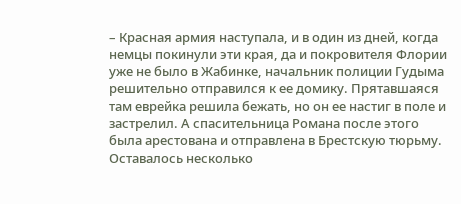– Красная армия наступала, и в один из дней, когда немцы покинули эти края, да и покровителя Флории уже не было в Жабинке, начальник полиции Гудыма решительно отправился к ее домику. Прятавшаяся там еврейка решила бежать, но он ее настиг в поле и застрелил. А спасительница Романа после этого была арестована и отправлена в Брестскую тюрьму. Оставалось несколько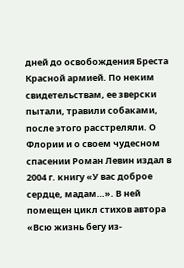дней до освобождения Бреста Красной армией. По неким свидетельствам, ее зверски пытали, травили собаками, после этого расстреляли. О Флории и о своем чудесном спасении Роман Левин издал в 2004 г. книгу «У вас доброе сердце, мадам…». В ней помещен цикл стихов автора «Всю жизнь бегу из-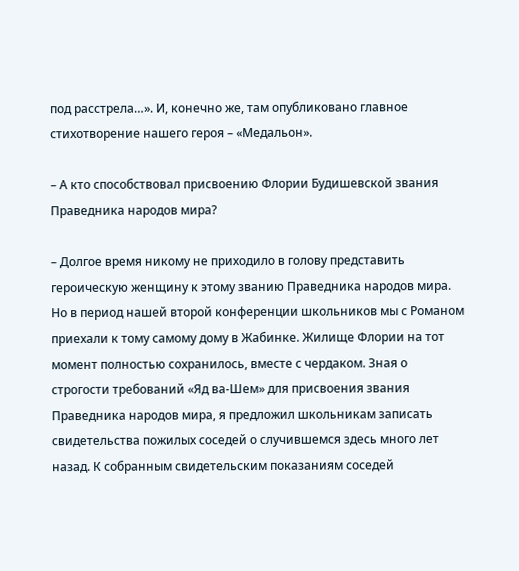под расстрела…». И, конечно же, там опубликовано главное стихотворение нашего героя – «Медальон».

– А кто способствовал присвоению Флории Будишевской звания Праведника народов мира?

– Долгое время никому не приходило в голову представить героическую женщину к этому званию Праведника народов мира. Но в период нашей второй конференции школьников мы с Романом приехали к тому самому дому в Жабинке. Жилище Флории на тот момент полностью сохранилось, вместе с чердаком. Зная о строгости требований «Яд ва-Шем» для присвоения звания Праведникa народов мира, я предложил школьникам записать свидетельства пожилых соседей о случившемся здесь много лет назад. К собранным свидетельским показаниям соседей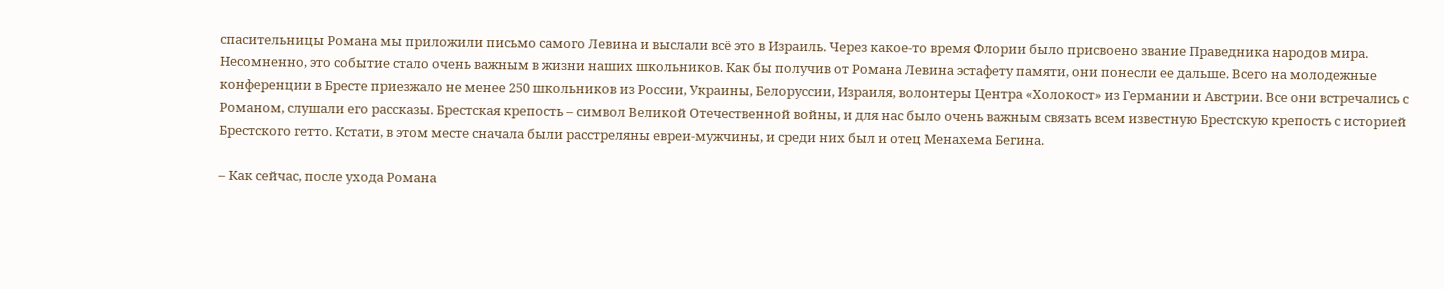спасительницы Романа мы приложили письмо самого Левина и выслали всё это в Израиль. Через какое-то время Флории было присвоено звание Праведника народов мира. Несомненно, это событие стало очень важным в жизни наших школьников. Как бы получив от Романа Левина эстафету памяти, они понесли ее дальше. Всего на молодежные конференции в Бресте приезжало не менее 250 школьников из России, Украины, Белоруссии, Израиля, волонтеры Центра «Холокост» из Германии и Австрии. Все они встречались с Романом, слушали его рассказы. Брестская крепость – символ Великой Отечественной войны, и для нас было очень важным связать всем известную Брестскую крепость с историей Брестского гетто. Кстати, в этом месте сначала были расстреляны евреи-мужчины, и среди них был и отец Менахема Бегина.

– Как сейчас, после ухода Романа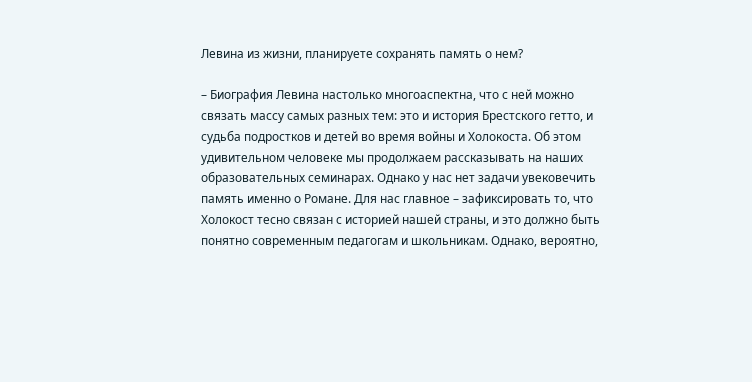Левина из жизни, планируете сохранять память о нем?

– Биография Левина настолько многоаспектна, что с ней можно связать массу самых разных тем: это и история Брестского гетто, и судьба подростков и детей во время войны и Холокоста. Об этом удивительном человеке мы продолжаем рассказывать на наших образовательных семинарах. Однако у нас нет задачи увековечить память именно о Романе. Для нас главное – зафиксировать то, что Холокост тесно связан с историей нашей страны, и это должно быть понятно современным педагогам и школьникам. Однако, вероятно,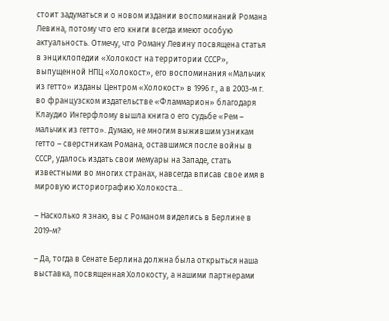стоит задуматься и о новом издании воспоминаний Романа Левина, потому что его книги всегда имеют особую актуальность. Отмечу, что Роману Левину посвящена статья в энциклопедии «Холокост на территории СССР», выпущенной НПЦ «Холокост», его воспоминания «Мальчик из гетто» изданы Центром «Холокост» в 1996 г., а в 2003-м г. во французскoм издательстве «Фламмарион» благодаря Клаудио Ингерфлому вышла книга о его судьбе «Рем – мальчик из гетто». Думаю, не многим выжившим узникам гетто – сверстникам Романа, оставшимся после войны в СССР, удалось издать свои мемуары на Западе, стать известными во многих странах, навсегда вписав свое имя в мировую историографию Холокоста...

– Насколько я знаю, вы с Романом виделись в Берлине в 2019-м?

– Да, тогда в Сенате Берлина должна была открыться наша выставка, посвященная Холокосту, а нашими партнерами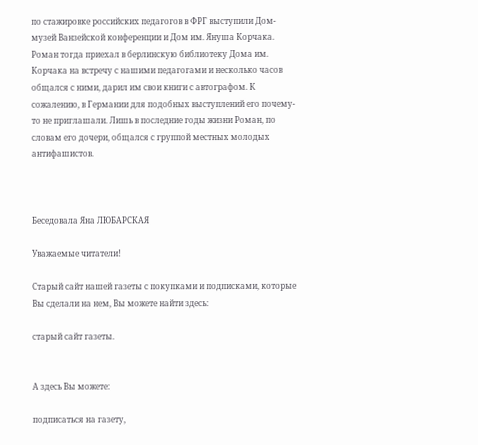по стажировке российских педагогов в ФРГ выступили Дом-музей Ванзейской конференции и Дом им. Януша Корчака. Роман тогда приехал в берлинскую библиотеку Дома им. Корчака на встречу с нашими педагогами и несколько часов общался с ними, дарил им свои книги с автографом. К сожалению, в Германии для подобных выступлений его почему-то не приглашали. Лишь в последние годы жизни Роман, по словам его дочери, общался с группой местных молодых антифашистов.



Беседовала Яна ЛЮБАРСКАЯ

Уважаемые читатели!

Старый сайт нашей газеты с покупками и подписками, которые Вы сделали на нем, Вы можете найти здесь:

старый сайт газеты.


А здесь Вы можете:

подписаться на газету,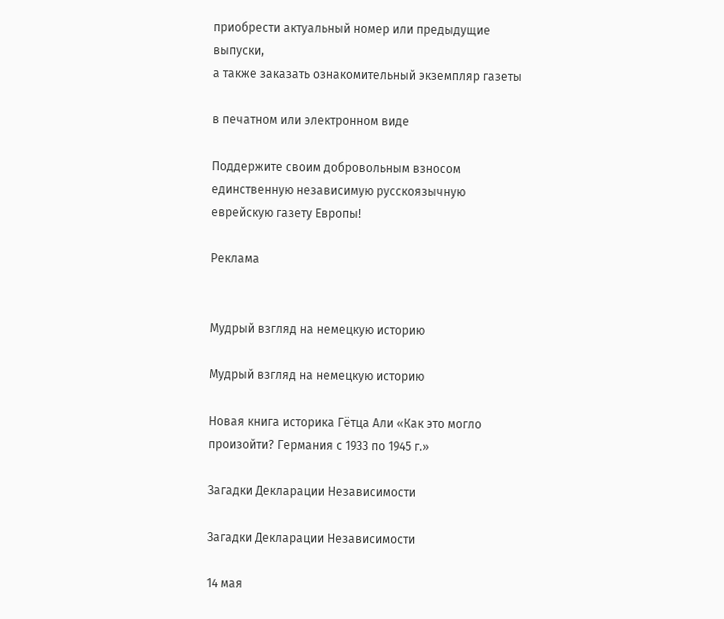приобрести актуальный номер или предыдущие выпуски,
а также заказать ознакомительный экземпляр газеты

в печатном или электронном виде

Поддержите своим добровольным взносом единственную независимую русскоязычную еврейскую газету Европы!

Реклама


Мудрый взгляд на немецкую историю

Мудрый взгляд на немецкую историю

Новая книга историка Гётца Али «Как это могло произойти? Германия с 1933 по 1945 г.»

Загадки Декларации Независимости

Загадки Декларации Независимости

14 мая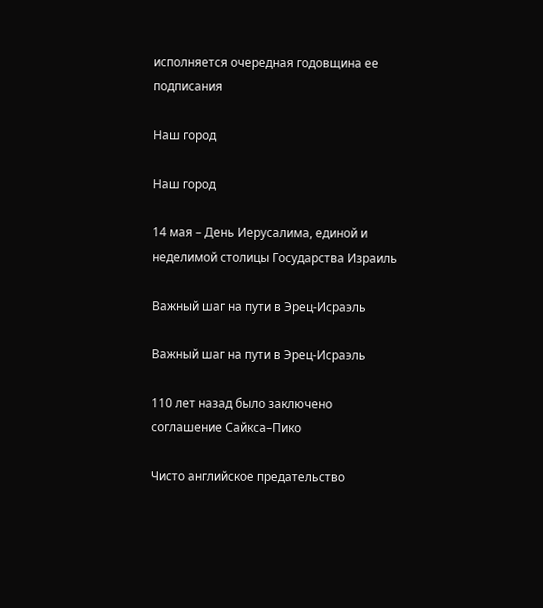исполняется очередная годовщина ее подписания

Наш город

Наш город

14 мая – День Иерусалима, единой и неделимой столицы Государства Израиль

Важный шаг на пути в Эрец-Исраэль

Важный шаг на пути в Эрец-Исраэль

110 лет назад было заключено соглашение Сайкса–Пико

Чисто английское предательство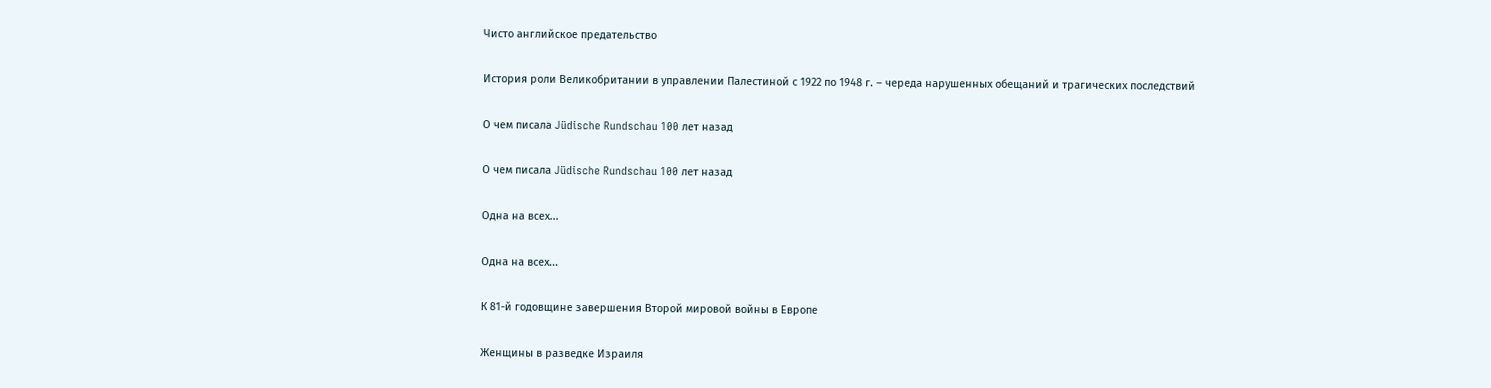Чисто английское предательство

История роли Великобритании в управлении Палестиной с 1922 по 1948 г. – череда нарушенных обещаний и трагических последствий

О чем писала Jüdische Rundschau 100 лет назад

О чем писала Jüdische Rundschau 100 лет назад

Одна на всех...

Одна на всех...

К 81-й годовщине завершения Второй мировой войны в Европе

Женщины в разведке Израиля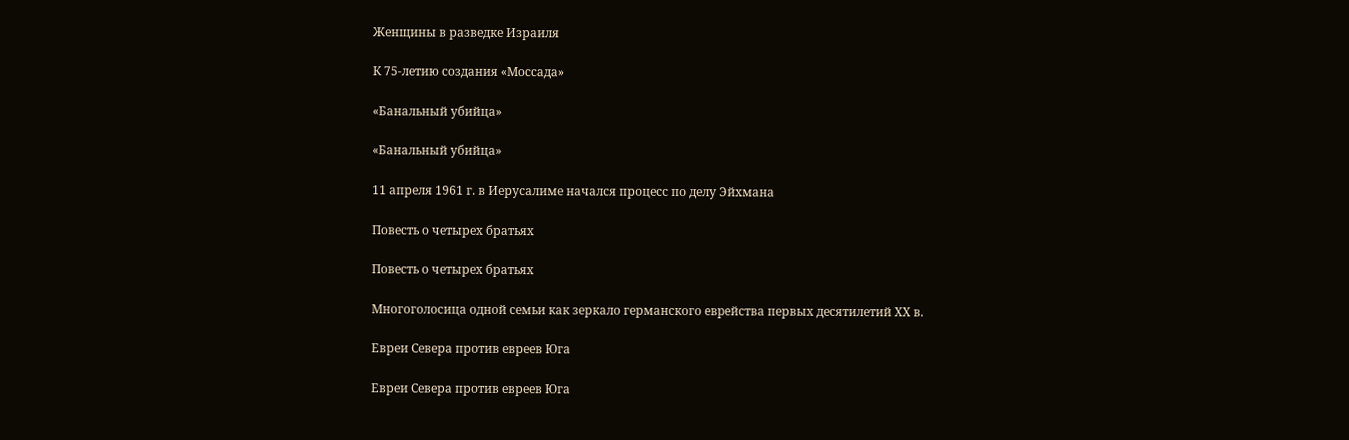Женщины в разведке Израиля

К 75-летию создания «Моссада»

«Банальный убийца»

«Банальный убийца»

11 апреля 1961 г. в Иерусалиме начался процесс по делу Эйхмана

Повесть о четырех братьях

Повесть о четырех братьях

Многоголосица одной семьи как зеркало германского eвpeйства первых десятилетий ХХ в.

Евреи Севера против евреев Юга

Евреи Севера против евреев Юга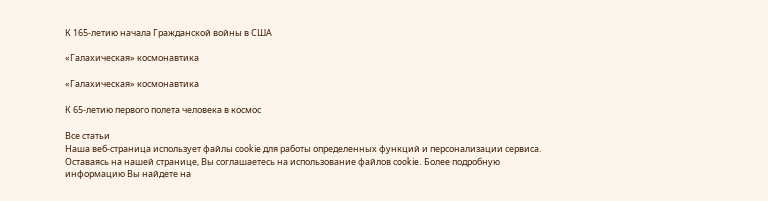К 165-летию начала Гражданской войны в США

«Галахическая» космонавтика

«Галахическая» космонавтика

К 65-летию первого полета человека в космос

Все статьи
Наша веб-страница использует файлы cookie для работы определенных функций и персонализации сервиса. Оставаясь на нашей странице, Вы соглашаетесь на использование файлов cookie. Более подробную информацию Вы найдете на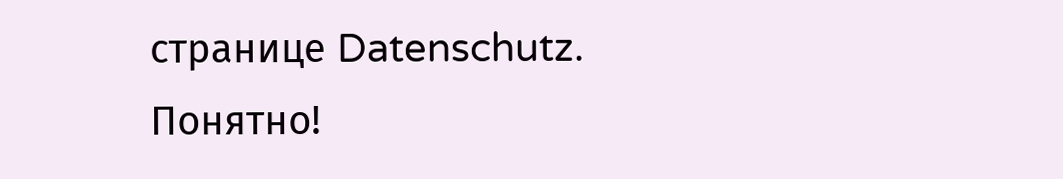странице Datenschutz.
Понятно!